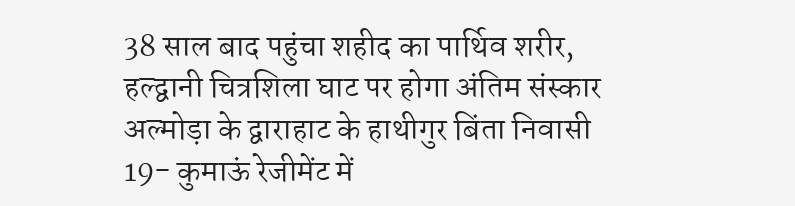38 साल बाद पहुंचा शहीद का पार्थिव शरीर, हल्द्वानी चित्रशिला घाट पर होगा अंतिम संस्कार
अल्मोड़ा के द्वाराहाट के हाथीगुर बिंता निवासी 19- कुमाऊं रेजीमेंट में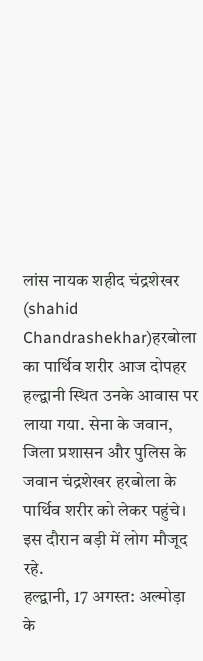लांस नायक शहीद चंद्रशेखर (shahid Chandrashekhar)हरबोला का पार्थिव शरीर आज दोपहर हल्द्वानी स्थित उनके आवास पर लाया गया. सेना के जवान, जिला प्रशासन और पुलिस के जवान चंद्रशेखर हरबोला के पार्थिव शरीर को लेकर पहुंचे। इस दौरान बड़ी में लोग मौजूद रहे.
हल्द्वानी, 17 अगस्त: अल्मोड़ा के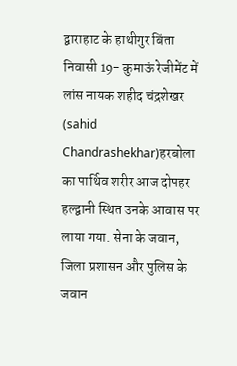द्वाराहाट के हाथीगुर बिंता निवासी 19- कुमाऊं रेजीमेंट में लांस नायक शहीद चंद्रशेखर (sahid Chandrashekhar)हरबोला का पार्थिव शरीर आज दोपहर हल्द्वानी स्थित उनके आवास पर लाया गया. सेना के जवान, जिला प्रशासन और पुलिस के जवान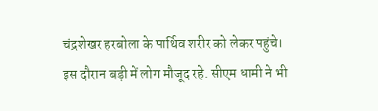चंद्रशेखर हरबोला के पार्थिव शरीर को लेकर पहुंचे। इस दौरान बड़ी में लोग मौजूद रहे. सीएम धामी ने भी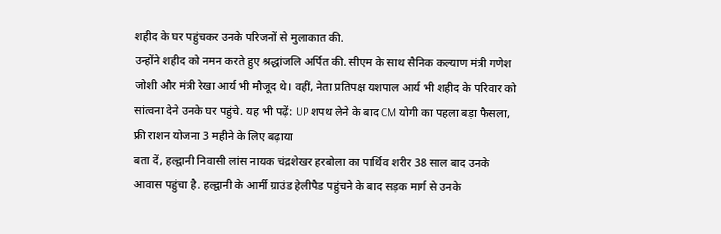शहीद के घर पहुंचकर उनके परिजनों से मुलाकात की.
उन्होंने शहीद को नमन करते हुए श्रद्धांजलि अर्पित की. सीएम के साथ सैनिक कल्याण मंत्री गणेश जोशी और मंत्री रेखा आर्य भी मौजूद थे। वहीं, नेता प्रतिपक्ष यशपाल आर्य भी शहीद के परिवार को सांत्वना देने उनके घर पहुंचे. यह भी पढ़ें: UP शपथ लेने के बाद CM योगी का पहला बड़ा फैसला, फ्री राशन योजना 3 महीने के लिए बढ़ाया
बता दें, हल्द्वानी निवासी लांस नायक चंद्रशेखर हरबोला का पार्थिव शरीर 38 साल बाद उनके आवास पहुंचा है. हल्द्वानी के आर्मी ग्राउंड हेलीपैड पहुंचने के बाद सड़क मार्ग से उनके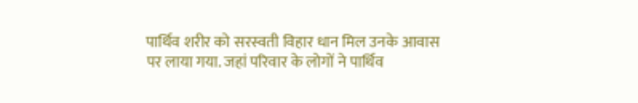पार्थिव शरीर को सरस्वती विहार धान मिल उनके आवास पर लाया गया. जहां परिवार के लोगों ने पार्थिव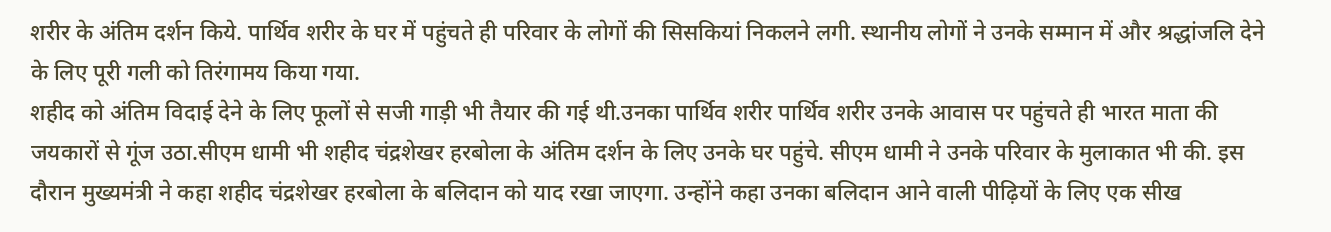शरीर के अंतिम दर्शन किये. पार्थिव शरीर के घर में पहुंचते ही परिवार के लोगों की सिसकियां निकलने लगी. स्थानीय लोगों ने उनके सम्मान में और श्रद्धांजलि देने के लिए पूरी गली को तिरंगामय किया गया.
शहीद को अंतिम विदाई देने के लिए फूलों से सजी गाड़ी भी तैयार की गई थी.उनका पार्थिव शरीर पार्थिव शरीर उनके आवास पर पहुंचते ही भारत माता की जयकारों से गूंज उठा.सीएम धामी भी शहीद चंद्रशेखर हरबोला के अंतिम दर्शन के लिए उनके घर पहुंचे. सीएम धामी ने उनके परिवार के मुलाकात भी की. इस दौरान मुख्यमंत्री ने कहा शहीद चंद्रशेखर हरबोला के बलिदान को याद रखा जाएगा. उन्होंने कहा उनका बलिदान आने वाली पीढ़ियों के लिए एक सीख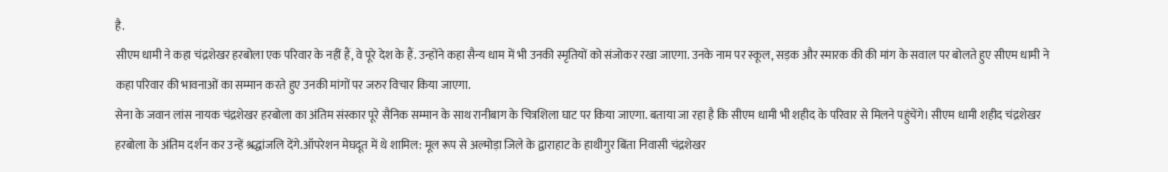है.
सीएम धामी ने कहा चंद्रशेखर हरबोला एक परिवार के नहीं हैं, वे पूरे देश के हैं. उन्होंने कहा सैन्य धाम में भी उनकी स्मृतियों को संजोकर रखा जाएगा. उनके नाम पर स्कूल, सड़क और स्मारक की की मांग के सवाल पर बोलते हुए सीएम धामी ने कहा परिवार की भावनाओं का सम्मान करते हुए उनकी मांगों पर जरुर विचार किया जाएगा.
सेना के जवान लांस नायक चंद्रशेखर हरबोला का अंतिम संस्कार पूरे सैनिक सम्मान के साथ रानीबाग के चित्रशिला घाट पर किया जाएगा. बताया जा रहा है कि सीएम धामी भी शहीद के परिवार से मिलने पहुंचेंगे। सीएम धामी शहीद चंद्रशेखर हरबोला के अंतिम दर्शन कर उन्हें श्रद्धांजलि देंगे.ऑपरेशन मेघदूत में थे शामिल: मूल रूप से अल्मोड़ा जिले के द्वाराहाट के हाथीगुर बिंता निवासी चंद्रशेखर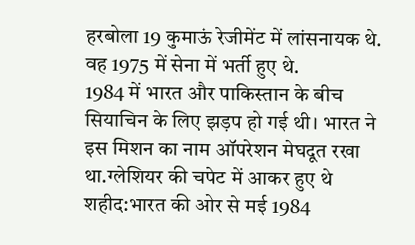हरबोला 19 कुमाऊं रेजीमेंट में लांसनायक थे. वह 1975 में सेना में भर्ती हुए थे.
1984 में भारत और पाकिस्तान के बीच सियाचिन के लिए झड़प हो गई थी। भारत ने इस मिशन का नाम ऑपरेशन मेघदूत रखा था.ग्लेशियर की चपेट में आकर हुए थे शहीद:भारत की ओर से मई 1984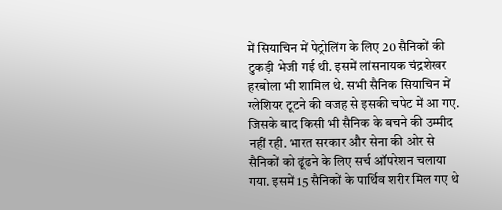में सियाचिन में पेट्रोलिंग के लिए 20 सैनिकों की टुकड़ी भेजी गई थी. इसमें लांसनायक चंद्रशेखर हरबोला भी शामिल थे. सभी सैनिक सियाचिन में ग्लेशियर टूटने की वजह से इसकी चपेट में आ गए. जिसके बाद किसी भी सैनिक के बचने की उम्मीद नहीं रही. भारत सरकार और सेना की ओर से सैनिकों को ढूंढने के लिए सर्च ऑपरेशन चलाया गया. इसमें 15 सैनिकों के पार्थिव शरीर मिल गए थे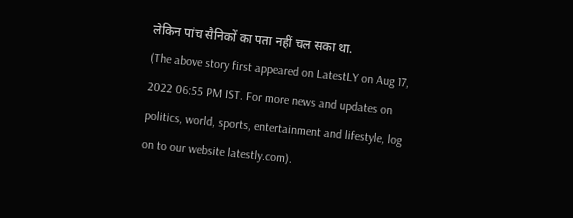लेकिन पांच सैनिकों का पता नहीं चल सका था.
(The above story first appeared on LatestLY on Aug 17, 2022 06:55 PM IST. For more news and updates on politics, world, sports, entertainment and lifestyle, log on to our website latestly.com).